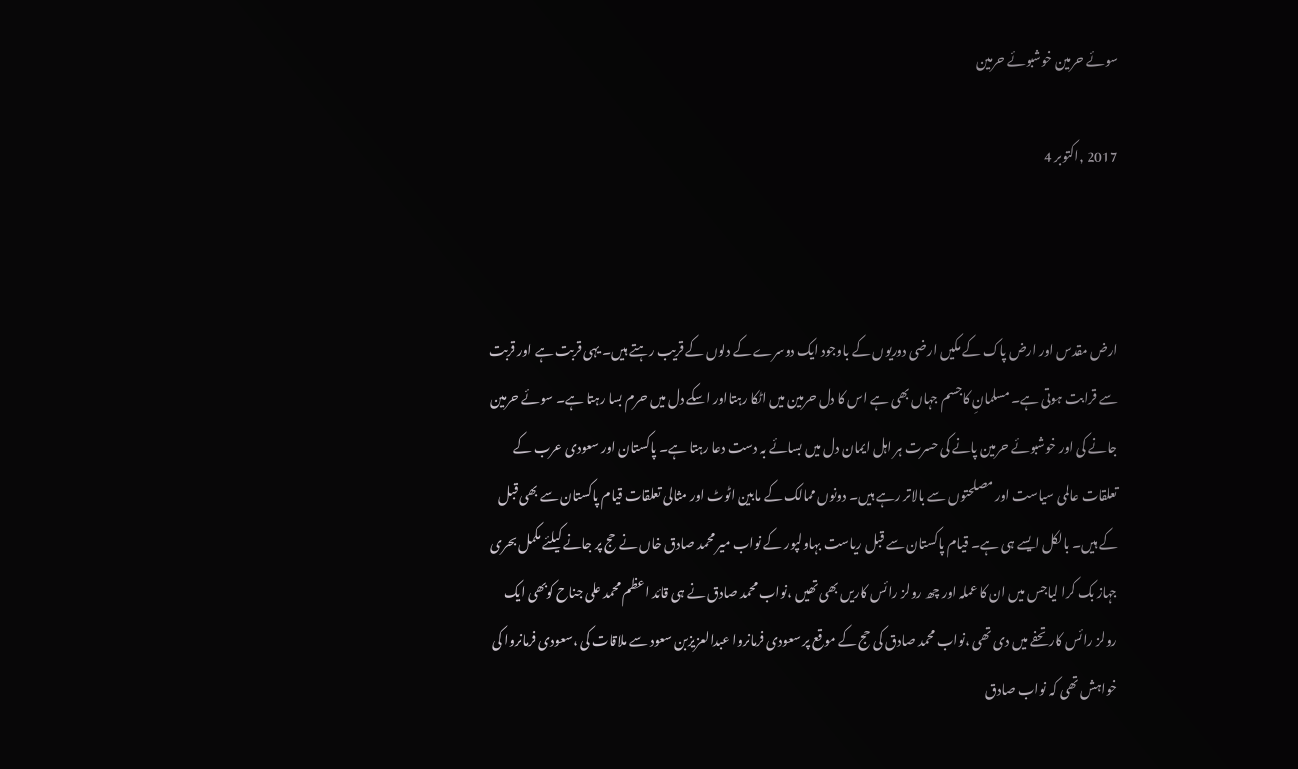سوئے حرمین خوشبوئے حرمین

2017 ,اکتوبر 4



ارض مقدس اور ارض پاک کے مکیں ارضی دوریوں کے باوجود ایک دوسرے کے دلوں کے قریب رہتے ہیں۔ یہی قربت ہے اور قربت سے قرابت ہوتی ہے۔ مسلمانِ کاجسم جہاں بھی ہے اس کا دل حرمین میں اٹکا رہتااور اسکے دل میں حرم بسا رہتا ہے۔ سوئے حرمین جانے کی اور خوشبوئے حرمین پانے کی حسرت ہر اہل ایمان دل میں بسائے بہ دست دعا رہتا ہے۔ پاکستان اور سعودی عرب کے تعلقات عالمی سیاست اور مصلحتوں سے بالاتر رہے ہیں۔ دونوں ممالک کے مابین اٹوٹ اور مثالی تعلقات قیام پاکستان سے بھی قبل کے ہیں۔ بالکل ایسے ہی ہے۔ قیام پاکستان سے قبل ریاست بہاولپور کے نواب میر محمد صادق خاں نے حج پر جانے کیلئے مکمل بحری جہاز بک کرا لیاجس میں ان کا عملہ اور چھ رولز رائس کاریں بھی تھیں ،نواب محمد صادق نے ہی قائد اعظم محمد علی جناح کوبھی ایک رولز رائس کار تحفے میں دی تھی ،نواب محمد صادق کی حج کے موقع پر سعودی فرمانروا عبدالعزیزبن سعود سے ملاقات کی ،سعودی فرمانروا کی خواہش تھی کہ نواب صادق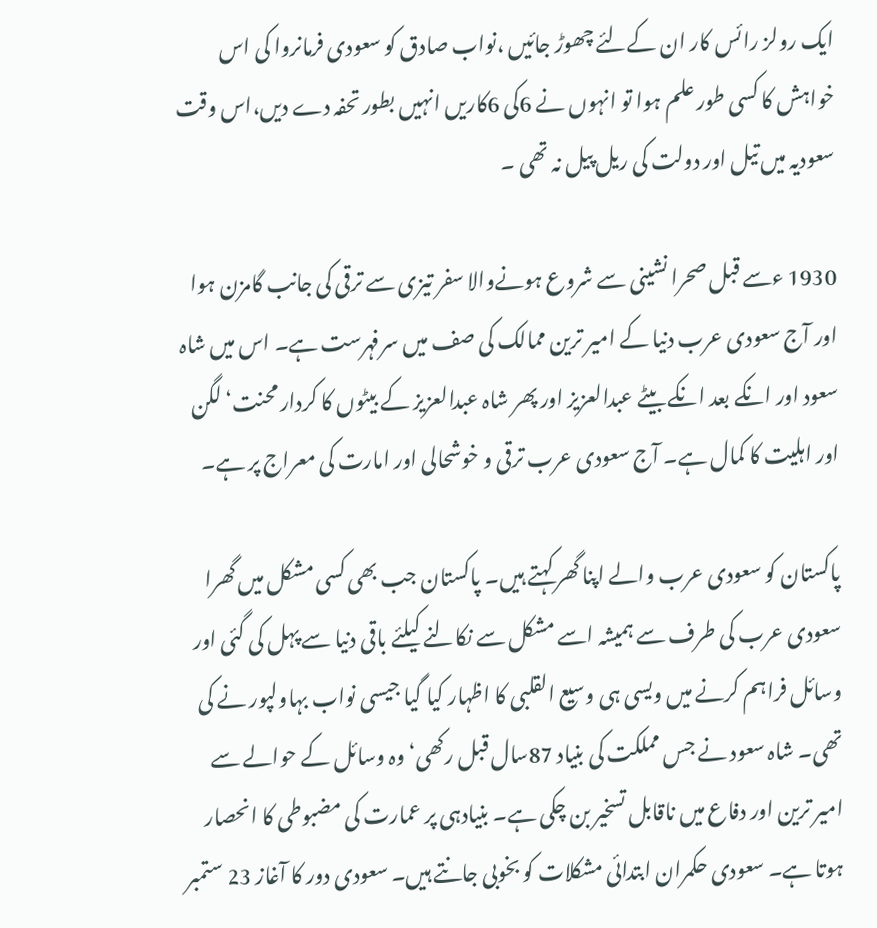ایک رولز رائس کار ان کےلئے چھوڑ جائیں ،نواب صادق کو سعودی فرمانروا کی اس خواہش کا کسی طور علم ہوا تو انہوں نے 6کی 6کاریں انہیں بطور تحفہ دے دیں،اس وقت سعودیہ میں تیل اور دولت کی ریل پیل نہ تھی ۔

1930 ءسے قبل صحرا نشینی سے شروع ہونےوالا سفر تیزی سے ترقی کی جانب گامزن ہوا اور آج سعودی عرب دنیا کے امیر ترین ممالک کی صف میں سرفہرست ہے۔ اس میں شاہ سعود اور انکے بعد انکے بیٹے عبدالعزیز اور پھر شاہ عبدالعزیز کے بیٹوں کا کردار محنت‘ لگن اور اہلیت کا کمال ہے۔ آج سعودی عرب ترقی و خوشحالی اور امارت کی معراج پر ہے۔

پاکستان کو سعودی عرب والے اپنا گھر کہتے ہیں۔ پاکستان جب بھی کسی مشکل میں گھرا سعودی عرب کی طرف سے ہمیشہ اسے مشکل سے نکالنے کیلئے باقی دنیا سے پہل کی گئی اور وسائل فراہم کرنے میں ویسی ہی وسیع القلبی کا اظہار کیا گیا جیسی نواب بہاولپور نے کی تھی۔ شاہ سعود نے جس مملکت کی بنیاد 87سال قبل رکھی‘ وہ وسائل کے حوالے سے امیر ترین اور دفاع میں ناقابل تسخیر بن چکی ہے۔ بنیادہی پر عمارت کی مضبوطی کا انحصار ہوتا ہے۔ سعودی حکمران ابتدائی مشکلات کو بخوبی جانتے ہیں۔ سعودی دور کا آغاز 23 ستمبر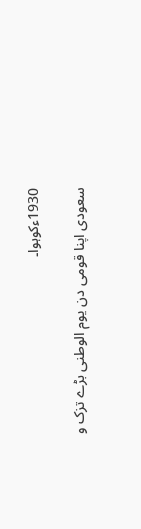1930ءکوہوا۔

سعودی اپنا قومی دن یوم الوطنی بڑے تزک و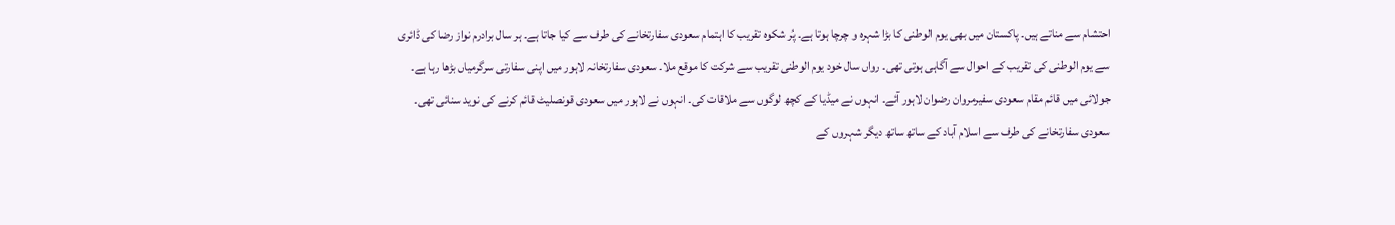احتشام سے مناتے ہیں۔ پاکستان میں بھی یوم الوطنی کا بڑا شہرہ و چرچا ہوتا ہے۔ پُر شکوہ تقریب کا اہتمام سعودی سفارتخانے کی طرف سے کیا جاتا ہے۔ ہر سال برادرم نواز رضا کی ڈائری سے یوم الوطنی کی تقریب کے احوال سے آگاہی ہوتی تھی۔ رواں سال خود یوم الوطنی تقریب سے شرکت کا موقع ملا۔ سعودی سفارتخانہ لاہور میں اپنی سفارتی سرگرمیاں بڑھا رہا ہے۔ جولائی میں قائم مقام سعودی سفیرمروان رضوان لاہور آئے۔ انہوں نے میڈیا کے کچھ لوگوں سے ملاقات کی۔ انہوں نے لاہور میں سعودی قونصلیٹ قائم کرنے کی نوید سنائی تھی۔ سعودی سفارتخانے کی طرف سے اسلام آباد کے ساتھ ساتھ دیگر شہروں کے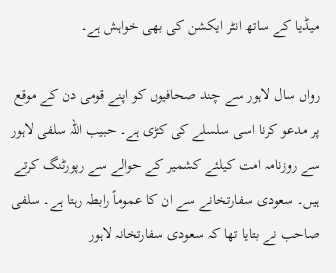میڈیا کے ساتھ انٹر ایکشن کی بھی خواہش ہے۔

رواں سال لاہور سے چند صحافیوں کو اپنے قومی دن کے موقع پر مدعو کرنا اسی سلسلے کی کڑی ہے۔ حبیب اللہ سلفی لاہور سے روزنامہ امت کیلئے کشمیر کے حوالے سے رپورٹنگ کرتے ہیں۔ سعودی سفارتخانے سے ان کا عموماً رابطہ رہتا ہے۔ سلفی صاحب نے بتایا تھا کہ سعودی سفارتخانہ لاہور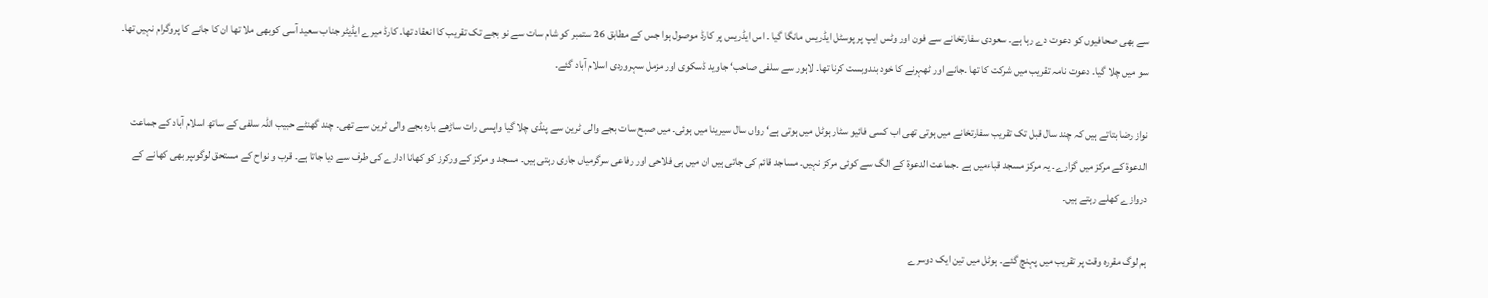سے بھی صحافیوں کو دعوت دے رہا ہے۔ سعودی سفارتخانے سے فون اور وٹس ایپ پر پوسٹل ایڈریس مانگا گیا ۔ اس ایڈریس پر کارڈ موصول ہوا جس کے مطابق 26 ستمبر کو شام سات سے نو بجے تک تقریب کا انعقاد تھا۔ کارڈ میرے ایڈیٹر جناب سعید آسی کوبھی ملا تھا ان کا جانے کا پروگرام نہیں تھا۔ سو میں چلا گیا۔ دعوت نامہ تقریب میں شرکت کا تھا ۔جانے اور ٹھہرنے کا خود بندوبست کرنا تھا۔ لاہور سے سلفی صاحب‘ جاوید ڈسکوی اور مزمل سہروردی اسلام آباد گئے۔

نواز رضا بتاتے ہیں کہ چند سال قبل تک تقریب سفارتخانے میں ہوتی تھی اب کسی فائیو سٹار ہوٹل میں ہوتی ہے‘ رواں سال سیرینا میں ہوئی۔ میں صبح سات بجے والی ٹرین سے پنڈی چلا گیا واپسی رات ساڑھے بارہ بجے والی ٹرین سے تھی۔ چند گھنٹے حبیب اللہ سلفی کے ساتھ اسلام آباد کے جماعت الدعوة کے مرکز میں گزارے۔ یہ مرکز مسجد قباءمیں ہے ۔جماعت الدعوة کے الگ سے کوئی مرکز نہیں۔ مساجد قائم کی جاتی ہیں ان میں ہی فلاحی اور رفاعی سرگرمیاں جاری رہتی ہیں۔ مسجد و مرکز کے ورکرز کو کھانا ادارے کی طرف سے دیا جاتا ہے۔ قرب و نواح کے مستحق لوگوںپر بھی کھانے کے دروازے کھلے رہتے ہیں۔

ہم لوگ مقررہ وقت پر تقریب میں پہنچ گئے۔ ہوٹل میں تین ایک دوسرے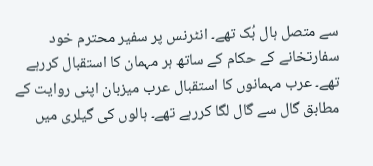سے متصل ہال بُک تھے۔ انٹرنس پر سفیر محترم خود سفارتخانے کے حکام کے ساتھ ہر مہمان کا استقبال کررہے تھے۔ عرب مہمانوں کا استقبال عرب میزبان اپنی روایت کے مطابق گال سے گال لگا کررہے تھے۔ ہالوں کی گیلری میں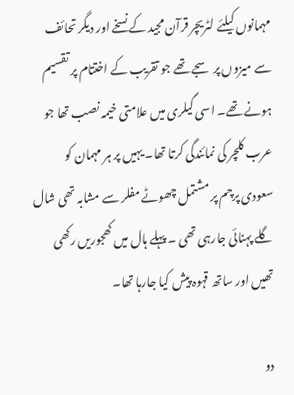مہمانوں کیلئے لٹریچر قرآن مجید کے نسخے اور دیگر تحائف سے میزوں پر سجے تھے جو تقریب کے اختتام پر تقسیم ہونے تھے۔ اسی گیلری میں علامتی خیمہ نصب تھا جو عرب کلچر کی نمائندگی کرتا تھا۔ یہیں پر ہر مہمان کو سعودی پرچم پر مشتمل چھوٹے مفلر سے مشابہ تھی شال گلے پہنائی جارہی تھی ۔ پہلے ہال میں کھجوریں رکھی تھیں اور ساتھ قہوہ پیش کیا جارہا تھا۔

دو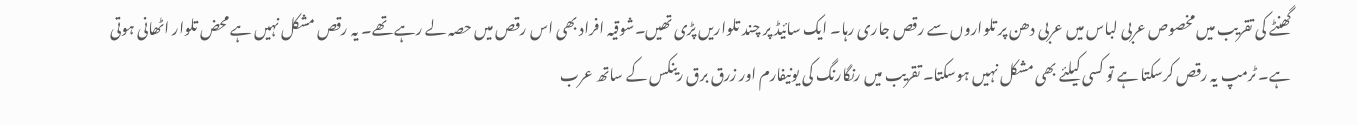گھنٹے کی تقریب میں مخصوص عربی لباس میں عربی دھن پر تلواروں سے رقص جاری رہا۔ ایک سائیڈ پر چند تلواریں پڑی تھیں۔شوقیہ افراد بھی اس رقص میں حصہ لے رہے تھے۔ یہ رقص مشکل نہیں ہے محض تلوار اٹھانی ہوتی ہے۔ ٹرمپ یہ رقص کرسکتا ہے تو کسی کیلئے بھی مشکل نہیں ہوسکتا۔ تقریب میں رنگارنگ کی یونیفارم اور زرق برق رینکس کے ساتھ عرب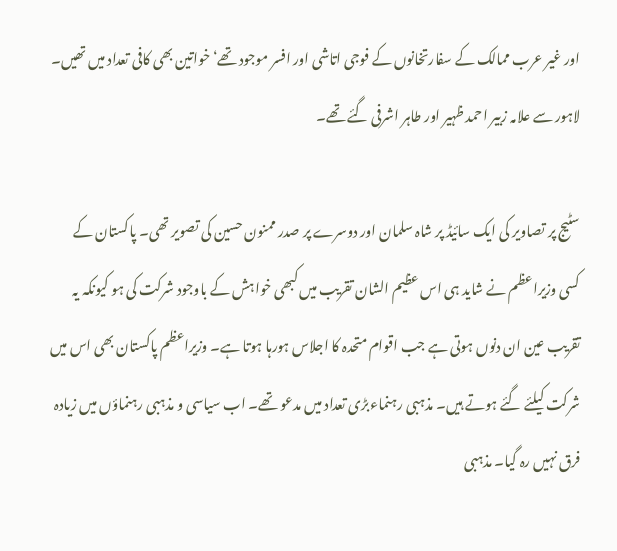اور غیر عرب ممالک کے سفارتخانوں کے فوجی اتاشی اور افسر موجود تھے‘ خواتین بھی کافی تعداد میں تھیں۔ لاہور سے علامہ زبیر احمد ظہیر اور طاہر اشرفی گئے تھے۔

سٹیج پر تصاویر کی ایک سائیڈ پر شاہ سلمان اور دوسرے پر صدر ممنون حسین کی تصویر تھی۔ پاکستان کے کسی وزیراعظم نے شاید ہی اس عظیم الشان تقریب میں کبھی خواہش کے باوجود شرکت کی ہو کیونکہ یہ تقریب عین ان دنوں ہوتی ہے جب اقوام متحدہ کا اجلاس ہورہا ہوتا ہے۔ وزیراعظم پاکستان بھی اس میں شرکت کیلئے گئے ہوتے ہیں۔ مذہبی رہنماءبڑی تعداد میں مدعو تھے۔ اب سیاسی و مذہبی رہنماؤں میں زیادہ فرق نہیں رہ گیا۔ مذہبی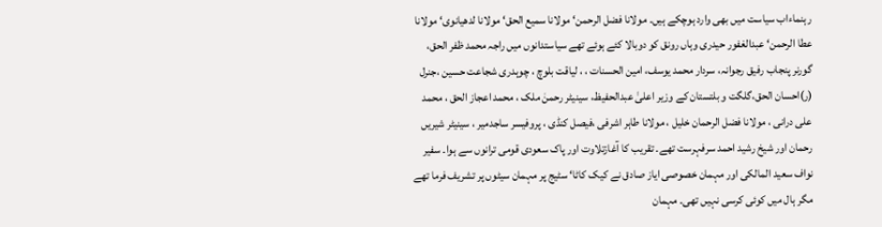رہنماءاب سیاست میں بھی وارد ہوچکے ہیں۔ مولانا فضل الرحمن‘ مولانا سمیع الحق‘ مولانا لدھیانوی‘ مولانا عطا الرحمن‘ عبدالغفور حیدری وہاں رونق کو دوبالا کئے ہوئے تھے سیاستدانوں میں راجہ محمد ظفر الحق، گورنر پنجاب رفیق رجوانہ، سردار محمد یوسف، امین الحسنات ، ، لیاقت بلوچ ، چوہدری شجاعت حسین ،جنرل (ر)احسان الحق،گلگت و بلتستان کے وزیر اعلیٰ عبدالحفیظ، سینیٹر رحمنٰ ملک ، محمد اعجاز الحق ، محمد علی درانی ، مولانا فضل الرحمان خلیل ، مولانا طاہر اشرفی ،فیصل کنڈی ، پروفیسر ساجدمیر ، سینیٹر شیریں رحمان اور شیخ رشید احمد سرفہرست تھے۔ تقریب کا آغازتلاوت اور پاک سعودی قومی ترانوں سے ہوا۔ سفیر نواف سعید المالکی اور مہمان خصوصی ایاز صادق نے کیک کاٹا‘ سٹیج پر مہمان سیٹوں پر تشریف فرما تھے مگر ہال میں کوئی کرسی نہیں تھی۔ مہمان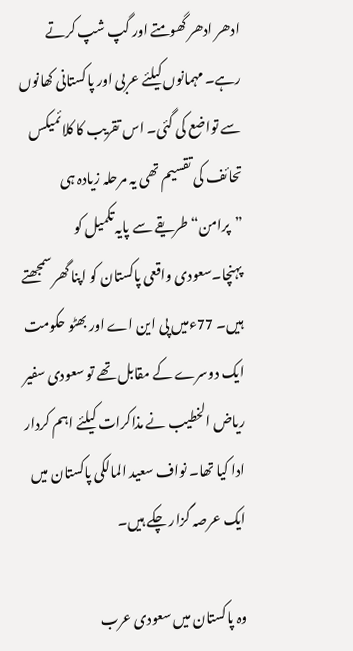ادھر ادھر گھومتے اور گپ شپ کرتے رہے۔ مہمانوں کیلئے عربی اور پاکستانی کھانوں سے تواضع کی گئی۔ اس تقریب کا کلائمیکس تحائف کی تقسیم تھی یہ مرحلہ زیادہ ہی ”پرامن“ طریقے سے پایہ تکمیل کو پہنچا۔سعودی واقعی پاکستان کو اپنا گھر سمجھتے ہیں۔ 77ءمیں پی این اے اور بھٹو حکومت ایک دوسرے کے مقابل تھے تو سعودی سفیر ریاض الخطیب نے مذاکرات کیلئے اہم کردار ادا کیا تھا۔ نواف سعید المالکی پاکستان میں ایک عرصہ گزار چکے ہیں۔

وہ پاکستان میں سعودی عرب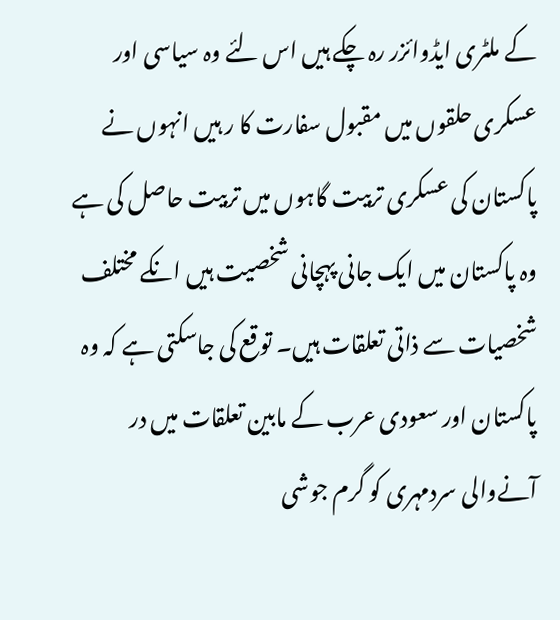کے ملٹری ایڈوائزر رہ چکے ہیں اس لئے وہ سیاسی اور عسکری حلقوں میں مقبول سفارت کا ر ہیں انہوں نے پاکستان کی عسکری تربیت گاہوں میں تربیت حاصل کی ہے وہ پاکستان میں ایک جانی پہچانی شخصیت ہیں انکے مختلف شخصیات سے ذاتی تعلقات ہیں۔ توقع کی جاسکتی ہے کہ وہ پاکستان اور سعودی عرب کے مابین تعلقات میں در آنےوالی سردمہری کو گرم جوشی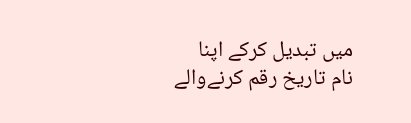میں تبدیل کرکے اپنا نام تاریخ رقم کرنےوالے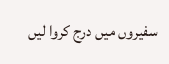سفیروں میں درج کروا لیں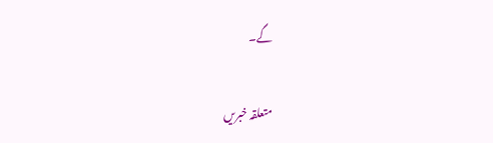گے۔

متعلقہ خبریں